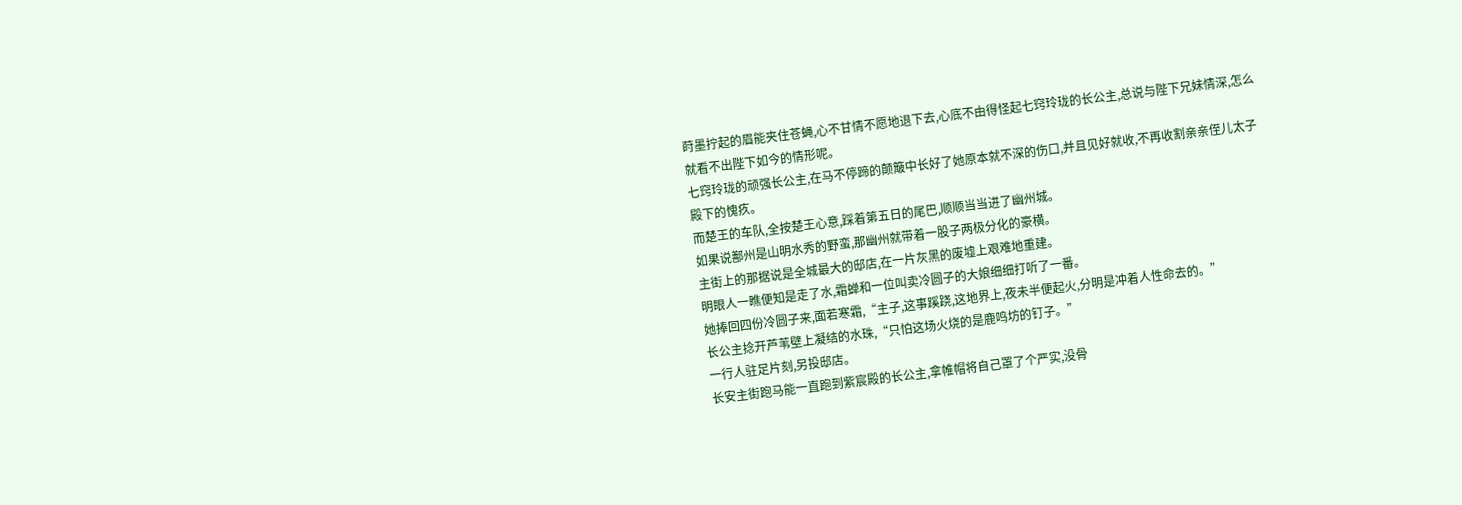莳墨拧起的眉能夹住苍蝇,心不甘情不愿地退下去,心底不由得怪起七窍玲珑的长公主,总说与陛下兄妹情深,怎么就看不出陛下如今的情形呢。
七窍玲珑的顽强长公主,在马不停蹄的颠簸中长好了她原本就不深的伤口,并且见好就收,不再收割亲亲侄儿太子殿下的愧疚。
而楚王的车队,全按楚王心意,踩着第五日的尾巴,顺顺当当进了幽州城。
如果说鄯州是山明水秀的野蛮,那幽州就带着一股子两极分化的豪横。
主街上的那据说是全城最大的邸店,在一片灰黑的废墟上艰难地重建。
明眼人一瞧便知是走了水,霜蝉和一位叫卖冷圆子的大娘细细打听了一番。
她捧回四份冷圆子来,面若寒霜,“主子,这事蹊跷,这地界上,夜未半便起火,分明是冲着人性命去的。”
长公主捻开芦苇壁上凝结的水珠,“只怕这场火烧的是鹿鸣坊的钉子。”
一行人驻足片刻,另投邸店。
长安主街跑马能一直跑到紫宸殿的长公主,拿帷帽将自己罩了个严实,没骨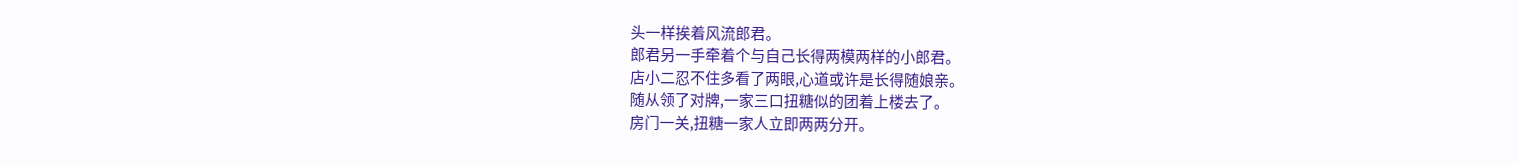头一样挨着风流郎君。
郎君另一手牵着个与自己长得两模两样的小郎君。
店小二忍不住多看了两眼,心道或许是长得随娘亲。
随从领了对牌,一家三口扭糖似的团着上楼去了。
房门一关,扭糖一家人立即两两分开。